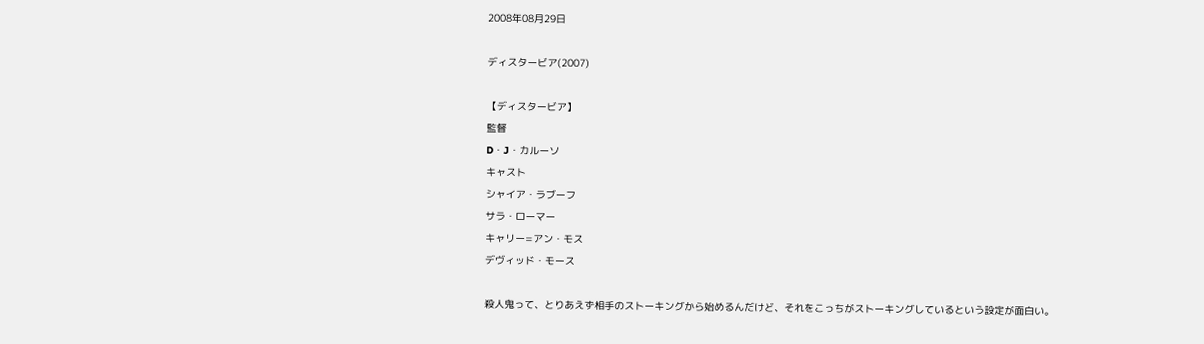2008年08月29日

ディスタービア(2007)

【ディスタービア】
監督
D・J・カルーソ
キャスト
シャイア・ラブーフ
サラ・ローマー
キャリー=アン・モス
デヴィッド・モース

殺人鬼って、とりあえず相手のストーキングから始めるんだけど、それをこっちがストーキングしているという設定が面白い。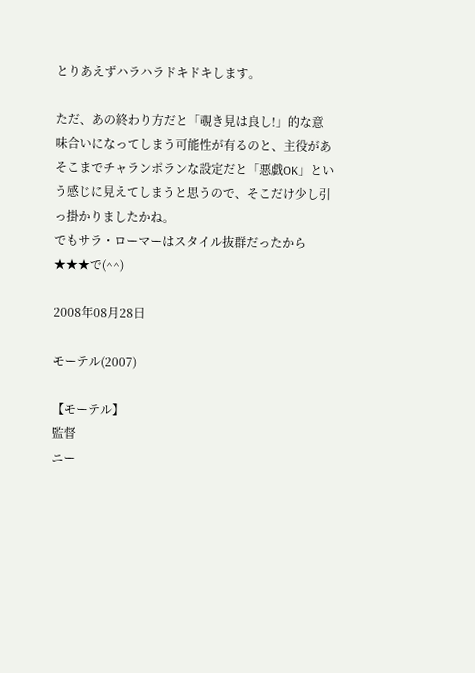とりあえずハラハラドキドキします。

ただ、あの終わり方だと「覗き見は良し!」的な意味合いになってしまう可能性が有るのと、主役があそこまでチャランポランな設定だと「悪戯OK」という感じに見えてしまうと思うので、そこだけ少し引っ掛かりましたかね。
でもサラ・ローマーはスタイル抜群だったから★★★で(^^)

2008年08月28日

モーテル(2007)

【モーテル】
監督
ニー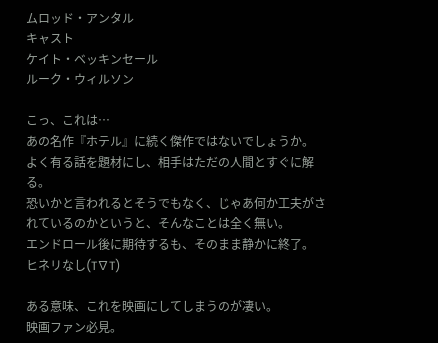ムロッド・アンタル
キャスト
ケイト・ベッキンセール
ルーク・ウィルソン

こっ、これは…
あの名作『ホテル』に続く傑作ではないでしょうか。
よく有る話を題材にし、相手はただの人間とすぐに解る。
恐いかと言われるとそうでもなく、じゃあ何か工夫がされているのかというと、そんなことは全く無い。
エンドロール後に期待するも、そのまま静かに終了。
ヒネリなし(T∇T)

ある意味、これを映画にしてしまうのが凄い。
映画ファン必見。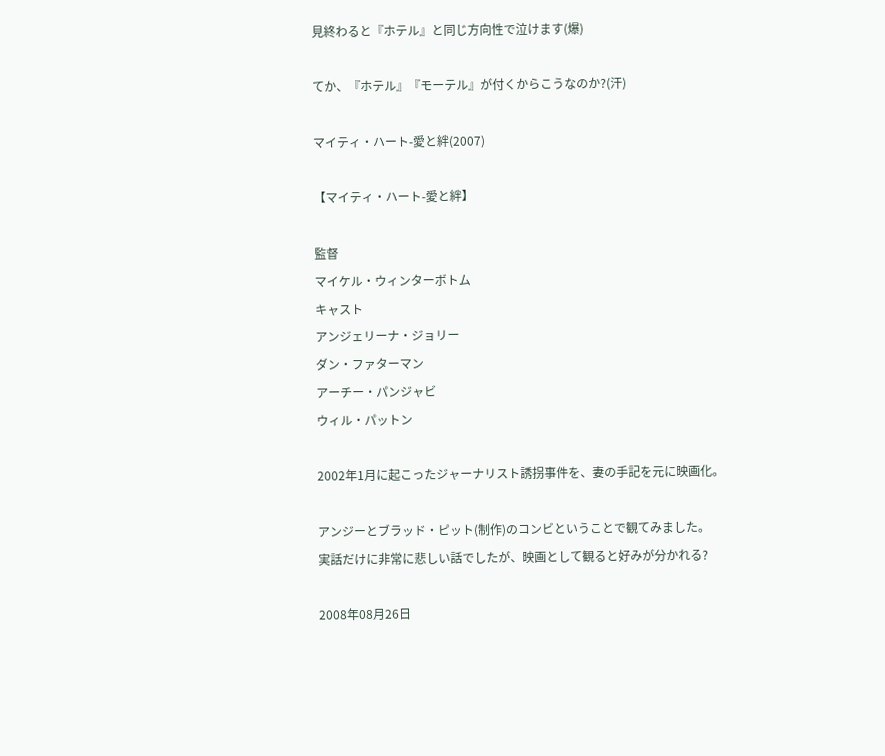見終わると『ホテル』と同じ方向性で泣けます(爆)

てか、『ホテル』『モーテル』が付くからこうなのか?(汗)

マイティ・ハート-愛と絆(2007)

【マイティ・ハート-愛と絆】

監督
マイケル・ウィンターボトム
キャスト
アンジェリーナ・ジョリー
ダン・ファターマン
アーチー・パンジャビ
ウィル・パットン

2002年1月に起こったジャーナリスト誘拐事件を、妻の手記を元に映画化。

アンジーとブラッド・ピット(制作)のコンビということで観てみました。
実話だけに非常に悲しい話でしたが、映画として観ると好みが分かれる?

2008年08月26日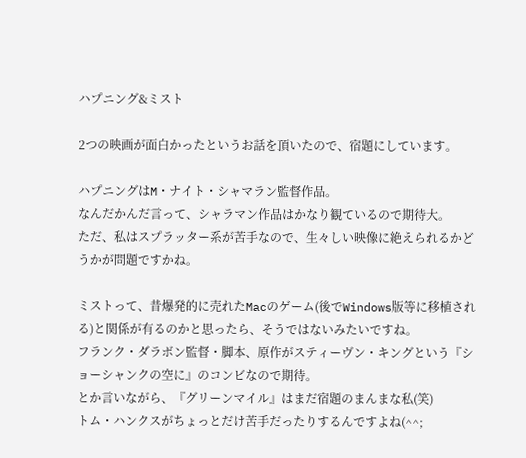ハプニング&ミスト

2つの映画が面白かったというお話を頂いたので、宿題にしています。

ハプニングはM・ナイト・シャマラン監督作品。
なんだかんだ言って、シャラマン作品はかなり観ているので期待大。
ただ、私はスプラッター系が苦手なので、生々しい映像に絶えられるかどうかが問題ですかね。

ミストって、昔爆発的に売れたMacのゲーム(後でWindows版等に移植される)と関係が有るのかと思ったら、そうではないみたいですね。
フランク・ダラボン監督・脚本、原作がスティーヴン・キングという『ショーシャンクの空に』のコンビなので期待。
とか言いながら、『グリーンマイル』はまだ宿題のまんまな私(笑)
トム・ハンクスがちょっとだけ苦手だったりするんですよね(^^;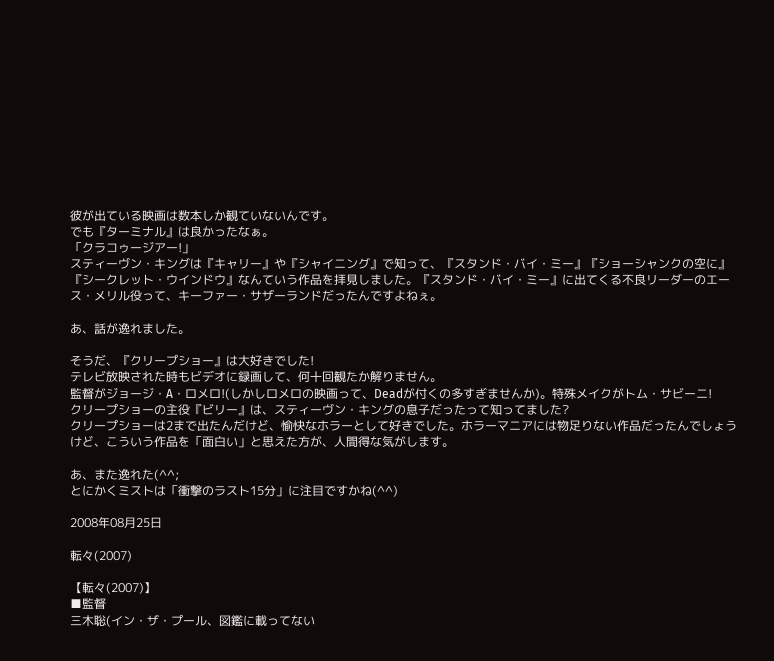彼が出ている映画は数本しか観ていないんです。
でも『ターミナル』は良かったなぁ。
「クラコゥージアー!」
スティーヴン・キングは『キャリー』や『シャイニング』で知って、『スタンド・バイ・ミー』『ショーシャンクの空に』『シークレット・ウインドウ』なんていう作品を拝見しました。『スタンド・バイ・ミー』に出てくる不良リーダーのエース・メリル役って、キーファー・サザーランドだったんですよねぇ。

あ、話が逸れました。

そうだ、『クリープショー』は大好きでした!
テレビ放映された時もビデオに録画して、何十回観たか解りません。
監督がジョージ・A・ロメロ!(しかしロメロの映画って、Deadが付くの多すぎませんか)。特殊メイクがトム・サビーニ!
クリープショーの主役『ビリー』は、スティーヴン・キングの息子だったって知ってました?
クリープショーは2まで出たんだけど、愉快なホラーとして好きでした。ホラーマニアには物足りない作品だったんでしょうけど、こういう作品を「面白い」と思えた方が、人間得な気がします。

あ、また逸れた(^^;
とにかくミストは「衝撃のラスト15分」に注目ですかね(^^)

2008年08月25日

転々(2007)

【転々(2007)】
■監督
三木聡(イン・ザ・プール、図鑑に載ってない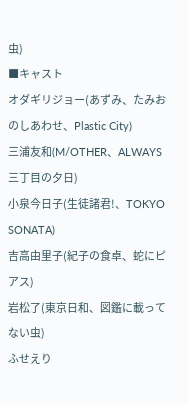虫)
■キャスト
オダギリジョー(あずみ、たみおのしあわせ、Plastic City)
三浦友和(M/OTHER、ALWAYS 三丁目の夕日)
小泉今日子(生徒諸君!、TOKYO SONATA)
吉高由里子(紀子の食卓、蛇にピアス)
岩松了(東京日和、図鑑に載ってない虫)
ふせえり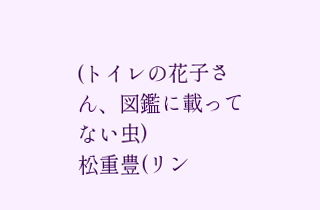(トイレの花子さん、図鑑に載ってない虫)
松重豊(リン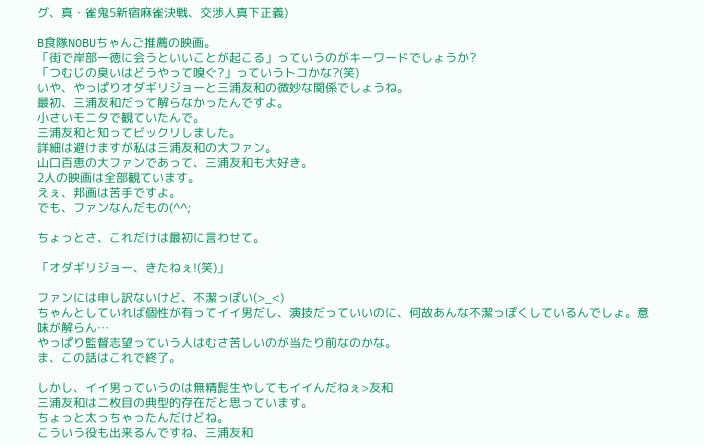グ、真・雀鬼5新宿麻雀決戦、交渉人真下正義)

B食隊NOBUちゃんご推薦の映画。
「街で岸部一徳に会うといいことが起こる」っていうのがキーワードでしょうか?
「つむじの臭いはどうやって嗅ぐ?」っていうトコかな?(笑)
いや、やっぱりオダギリジョーと三浦友和の微妙な関係でしょうね。
最初、三浦友和だって解らなかったんですよ。
小さいモニタで観ていたんで。
三浦友和と知ってビックリしました。
詳細は避けますが私は三浦友和の大ファン。
山口百恵の大ファンであって、三浦友和も大好き。
2人の映画は全部観ています。
えぇ、邦画は苦手ですよ。
でも、ファンなんだもの(^^;

ちょっとさ、これだけは最初に言わせて。

「オダギリジョー、きたねぇ!(笑)」

ファンには申し訳ないけど、不潔っぽい(>_<)
ちゃんとしていれば個性が有ってイイ男だし、演技だっていいのに、何故あんな不潔っぽくしているんでしょ。意味が解らん…
やっぱり監督志望っていう人はむさ苦しいのが当たり前なのかな。
ま、この話はこれで終了。

しかし、イイ男っていうのは無精髭生やしてもイイんだねぇ>友和
三浦友和は二枚目の典型的存在だと思っています。
ちょっと太っちゃったんだけどね。
こういう役も出来るんですね、三浦友和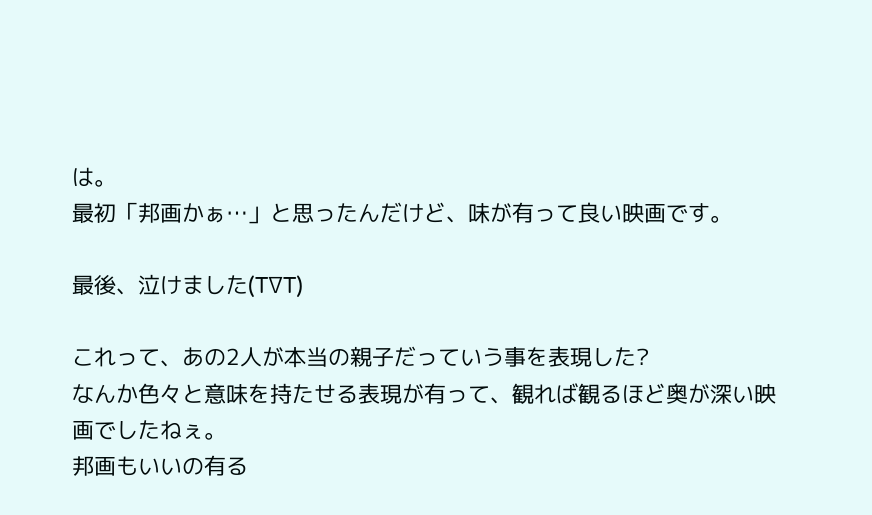は。
最初「邦画かぁ…」と思ったんだけど、味が有って良い映画です。

最後、泣けました(T∇T)

これって、あの2人が本当の親子だっていう事を表現した?
なんか色々と意味を持たせる表現が有って、観れば観るほど奥が深い映画でしたねぇ。
邦画もいいの有る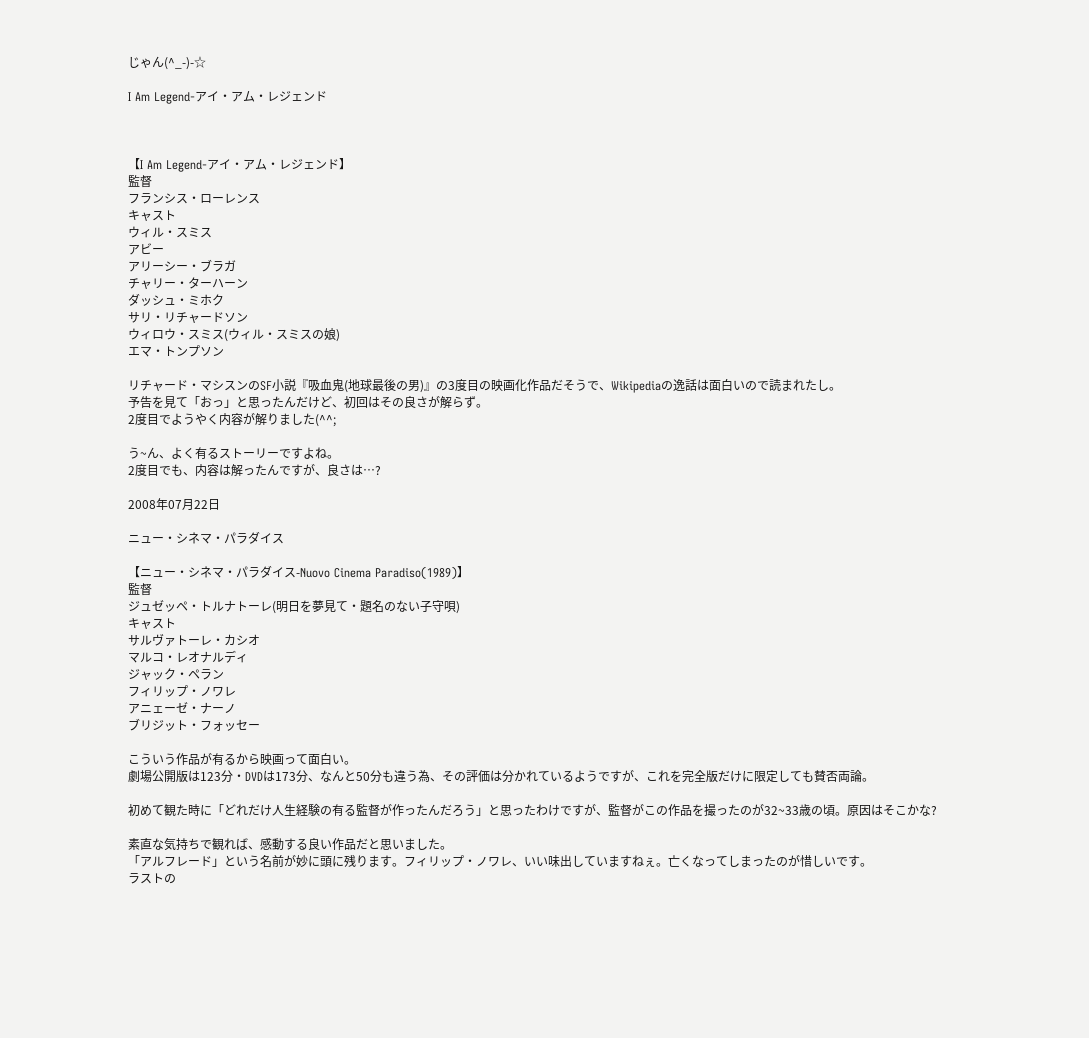じゃん(^_-)-☆

I Am Legend-アイ・アム・レジェンド



【I Am Legend-アイ・アム・レジェンド】
監督
フランシス・ローレンス
キャスト
ウィル・スミス
アビー
アリーシー・ブラガ
チャリー・ターハーン
ダッシュ・ミホク
サリ・リチャードソン
ウィロウ・スミス(ウィル・スミスの娘)
エマ・トンプソン

リチャード・マシスンのSF小説『吸血鬼(地球最後の男)』の3度目の映画化作品だそうで、Wikipediaの逸話は面白いので読まれたし。
予告を見て「おっ」と思ったんだけど、初回はその良さが解らず。
2度目でようやく内容が解りました(^^;

う~ん、よく有るストーリーですよね。
2度目でも、内容は解ったんですが、良さは…?

2008年07月22日

ニュー・シネマ・パラダイス

【ニュー・シネマ・パラダイス-Nuovo Cinema Paradiso(1989)】
監督
ジュゼッペ・トルナトーレ(明日を夢見て・題名のない子守唄)
キャスト
サルヴァトーレ・カシオ
マルコ・レオナルディ
ジャック・ペラン
フィリップ・ノワレ
アニェーゼ・ナーノ
ブリジット・フォッセー

こういう作品が有るから映画って面白い。
劇場公開版は123分・DVDは173分、なんと50分も違う為、その評価は分かれているようですが、これを完全版だけに限定しても賛否両論。

初めて観た時に「どれだけ人生経験の有る監督が作ったんだろう」と思ったわけですが、監督がこの作品を撮ったのが32~33歳の頃。原因はそこかな?

素直な気持ちで観れば、感動する良い作品だと思いました。
「アルフレード」という名前が妙に頭に残ります。フィリップ・ノワレ、いい味出していますねぇ。亡くなってしまったのが惜しいです。
ラストの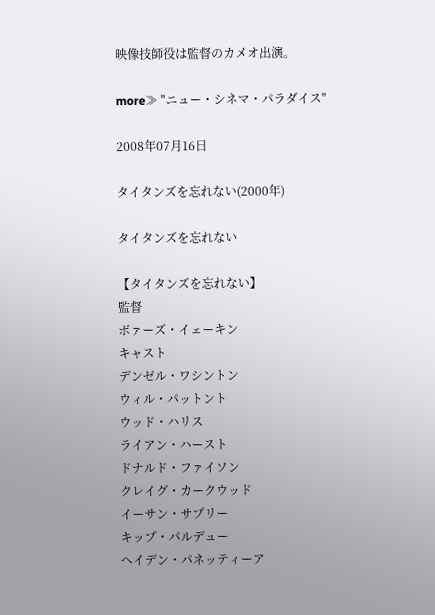映像技師役は監督のカメオ出演。

more≫ "ニュー・シネマ・パラダイス"

2008年07月16日

タイタンズを忘れない(2000年)

タイタンズを忘れない

【タイタンズを忘れない】
監督
ボァーズ・イェーキン
キャスト
デンゼル・ワシントン
ウィル・パットント
ウッド・ハリス
ライアン・ハースト
ドナルド・ファイソン
クレイグ・カークウッド
イーサン・サプリー
キップ・パルデュー
ヘイデン・パネッティーア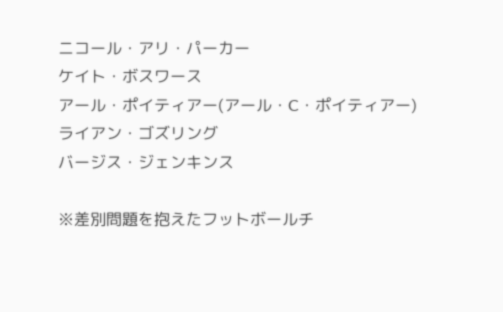ニコール・アリ・パーカー
ケイト・ボスワース
アール・ポイティアー(アール・C・ポイティアー)
ライアン・ゴズリング
バージス・ジェンキンス

※差別問題を抱えたフットボールチ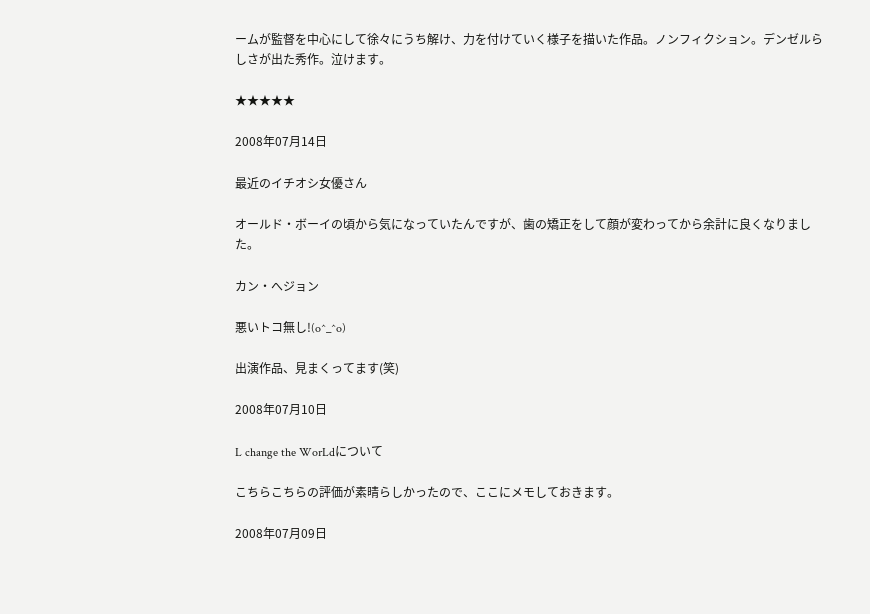ームが監督を中心にして徐々にうち解け、力を付けていく様子を描いた作品。ノンフィクション。デンゼルらしさが出た秀作。泣けます。

★★★★★

2008年07月14日

最近のイチオシ女優さん

オールド・ボーイの頃から気になっていたんですが、歯の矯正をして顔が変わってから余計に良くなりました。

カン・へジョン

悪いトコ無し!(o^_^o)

出演作品、見まくってます(笑)

2008年07月10日

L change the WorLdについて

こちらこちらの評価が素晴らしかったので、ここにメモしておきます。

2008年07月09日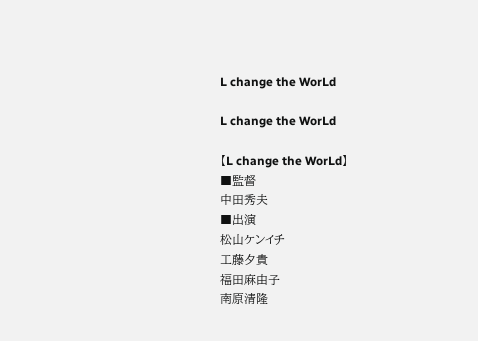L change the WorLd

L change the WorLd

【L change the WorLd】
■監督
中田秀夫
■出演
松山ケンイチ
工藤夕貴
福田麻由子
南原清隆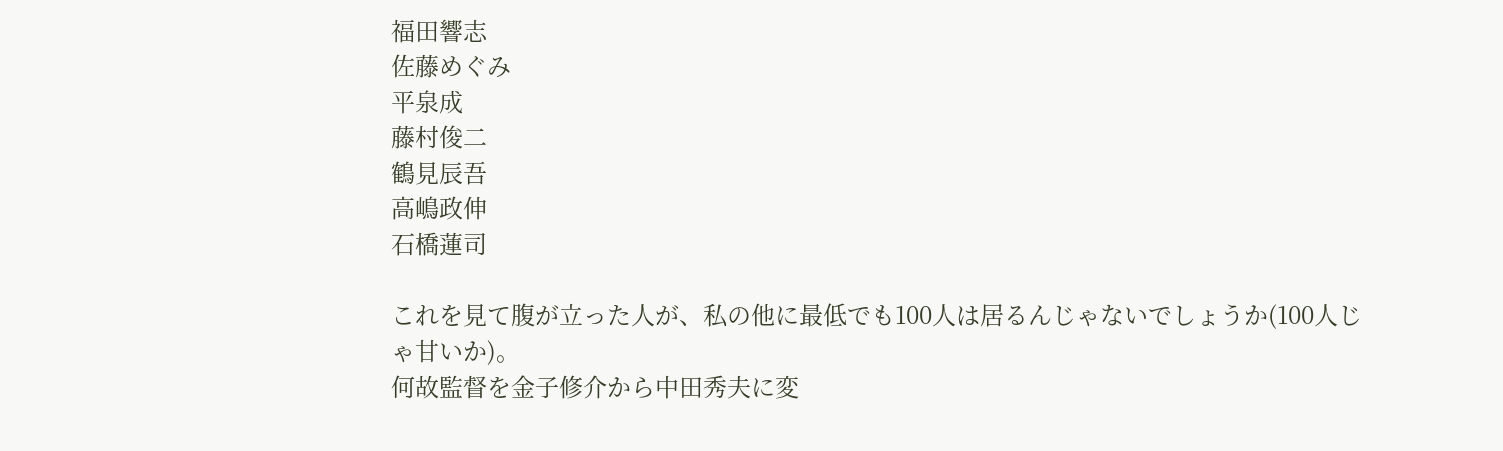福田響志
佐藤めぐみ
平泉成
藤村俊二
鶴見辰吾
高嶋政伸
石橋蓮司

これを見て腹が立った人が、私の他に最低でも100人は居るんじゃないでしょうか(100人じゃ甘いか)。
何故監督を金子修介から中田秀夫に変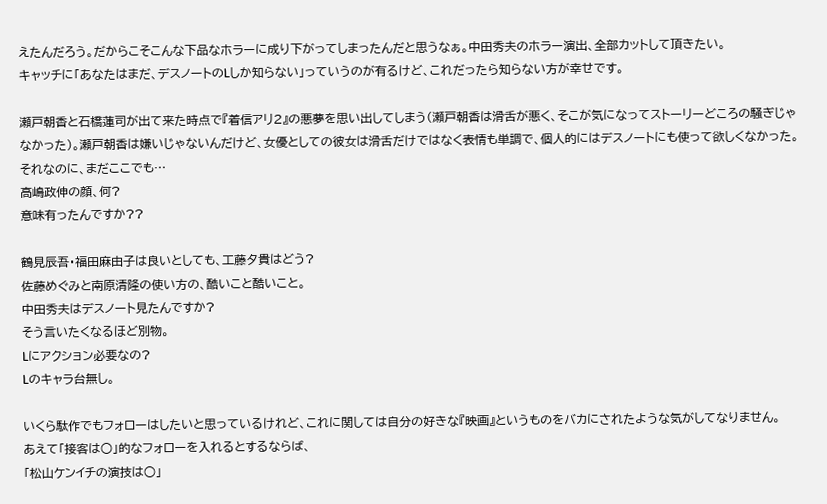えたんだろう。だからこそこんな下品なホラーに成り下がってしまったんだと思うなぁ。中田秀夫のホラー演出、全部カットして頂きたい。
キャッチに「あなたはまだ、デスノートのLしか知らない」っていうのが有るけど、これだったら知らない方が幸せです。

瀬戸朝香と石橋蓮司が出て来た時点で『着信アリ2』の悪夢を思い出してしまう(瀬戸朝香は滑舌が悪く、そこが気になってストーリーどころの騒ぎじゃなかった)。瀬戸朝香は嫌いじゃないんだけど、女優としての彼女は滑舌だけではなく表情も単調で、個人的にはデスノートにも使って欲しくなかった。それなのに、まだここでも…
高嶋政伸の顔、何?
意味有ったんですか??

鶴見辰吾・福田麻由子は良いとしても、工藤夕貴はどう?
佐藤めぐみと南原清隆の使い方の、酷いこと酷いこと。
中田秀夫はデスノート見たんですか?
そう言いたくなるほど別物。
Lにアクション必要なの?
Lのキャラ台無し。

いくら駄作でもフォローはしたいと思っているけれど、これに関しては自分の好きな『映画』というものをバカにされたような気がしてなりません。
あえて「接客は○」的なフォローを入れるとするならば、
「松山ケンイチの演技は○」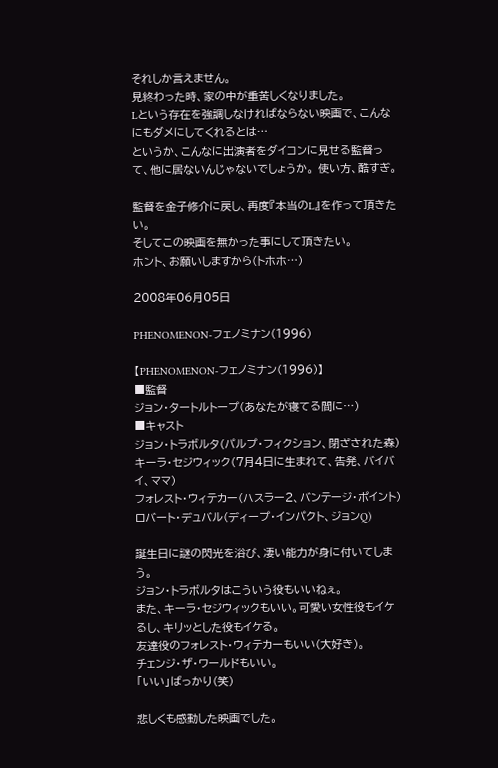それしか言えません。
見終わった時、家の中が重苦しくなりました。
Lという存在を強調しなければならない映画で、こんなにもダメにしてくれるとは…
というか、こんなに出演者をダイコンに見せる監督って、他に居ないんじゃないでしょうか。 使い方、酷すぎ。

監督を金子修介に戻し、再度『本当のL』を作って頂きたい。
そしてこの映画を無かった事にして頂きたい。
ホント、お願いしますから(トホホ…)

2008年06月05日

PHENOMENON-フェノミナン(1996)

【PHENOMENON-フェノミナン(1996)】
■監督
ジョン・タートルトープ(あなたが寝てる間に…)
■キャスト
ジョン・トラボルタ(パルプ・フィクション、閉ざされた森)
キーラ・セジウィック(7月4日に生まれて、告発、バイバイ、ママ)
フォレスト・ウィテカー(ハスラー2、バンテージ・ポイント)
ロバート・デュバル(ディープ・インパクト、ジョンQ)

誕生日に謎の閃光を浴び、凄い能力が身に付いてしまう。
ジョン・トラボルタはこういう役もいいねぇ。
また、キーラ・セジウィックもいい。可愛い女性役もイケるし、キリッとした役もイケる。
友達役のフォレスト・ウィテカーもいい(大好き)。
チェンジ・ザ・ワールドもいい。
「いい」ばっかり(笑)

悲しくも感動した映画でした。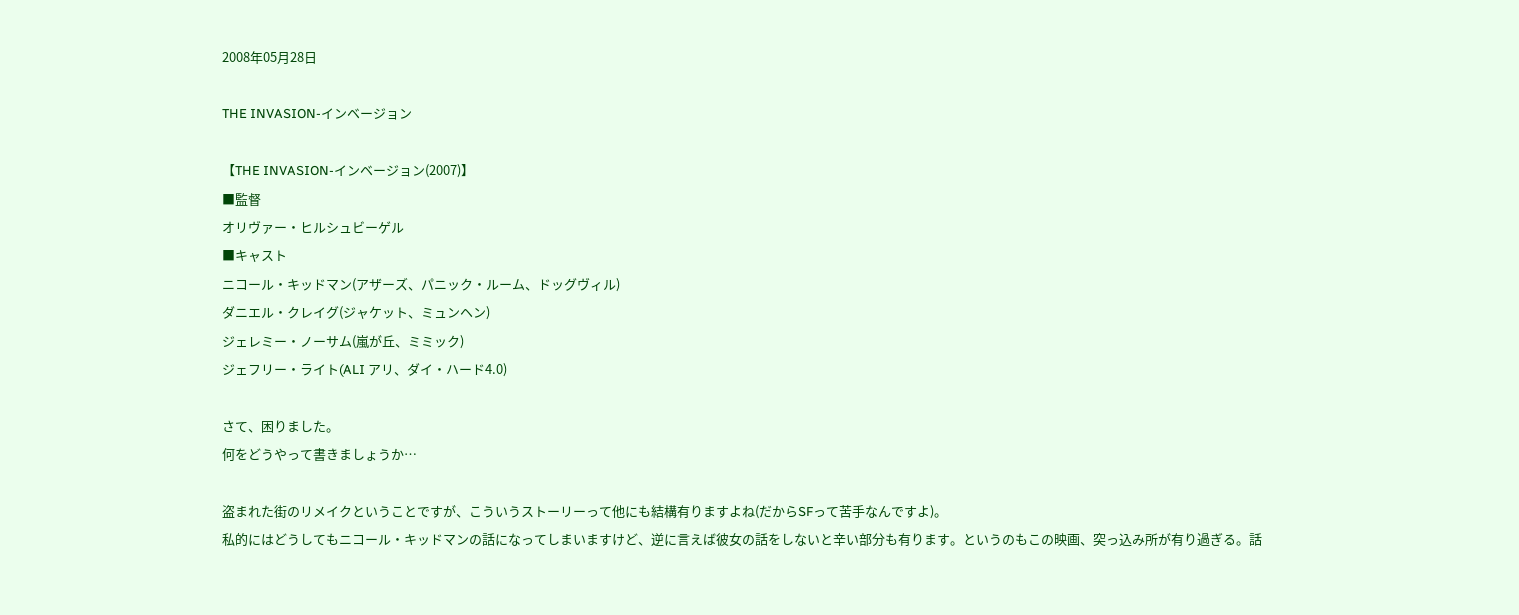2008年05月28日

THE INVASION-インベージョン

【THE INVASION-インベージョン(2007)】
■監督
オリヴァー・ヒルシュビーゲル
■キャスト
ニコール・キッドマン(アザーズ、パニック・ルーム、ドッグヴィル)
ダニエル・クレイグ(ジャケット、ミュンヘン)
ジェレミー・ノーサム(嵐が丘、ミミック)
ジェフリー・ライト(ALI アリ、ダイ・ハード4.0)

さて、困りました。
何をどうやって書きましょうか…

盗まれた街のリメイクということですが、こういうストーリーって他にも結構有りますよね(だからSFって苦手なんですよ)。
私的にはどうしてもニコール・キッドマンの話になってしまいますけど、逆に言えば彼女の話をしないと辛い部分も有ります。というのもこの映画、突っ込み所が有り過ぎる。話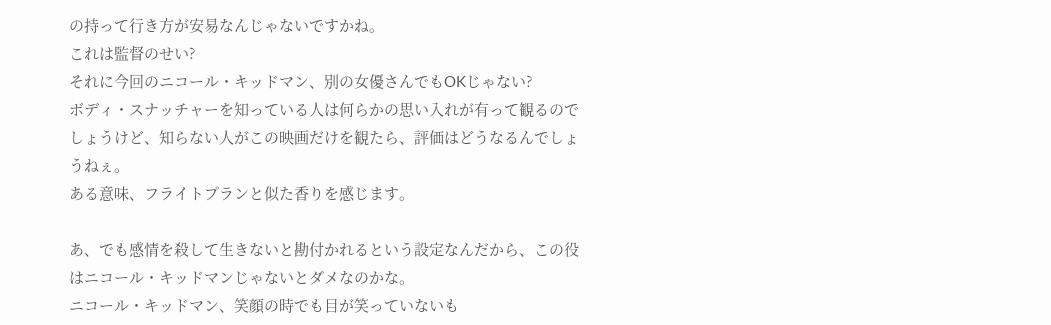の持って行き方が安易なんじゃないですかね。
これは監督のせい?
それに今回のニコール・キッドマン、別の女優さんでもOKじゃない?
ボディ・スナッチャーを知っている人は何らかの思い入れが有って観るのでしょうけど、知らない人がこの映画だけを観たら、評価はどうなるんでしょうねぇ。
ある意味、フライトプランと似た香りを感じます。

あ、でも感情を殺して生きないと勘付かれるという設定なんだから、この役はニコール・キッドマンじゃないとダメなのかな。
ニコール・キッドマン、笑顔の時でも目が笑っていないも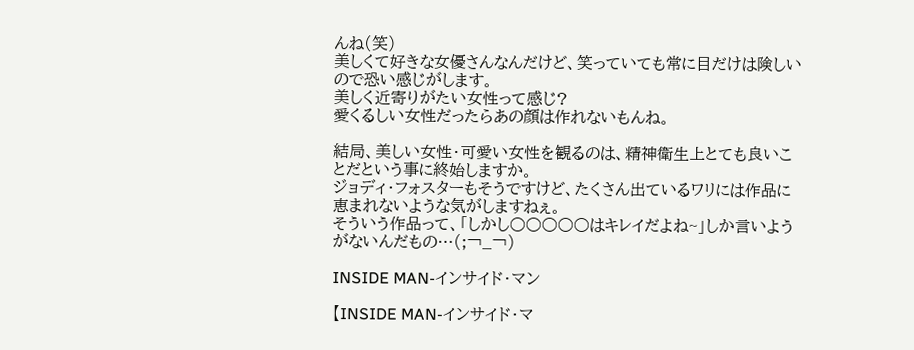んね(笑)
美しくて好きな女優さんなんだけど、笑っていても常に目だけは険しいので恐い感じがします。
美しく近寄りがたい女性って感じ?
愛くるしい女性だったらあの顔は作れないもんね。

結局、美しい女性・可愛い女性を観るのは、精神衛生上とても良いことだという事に終始しますか。
ジョディ・フォスターもそうですけど、たくさん出ているワリには作品に恵まれないような気がしますねぇ。
そういう作品って、「しかし○○○○○はキレイだよね~」しか言いようがないんだもの…(;¬_¬)

INSIDE MAN-インサイド・マン

【INSIDE MAN-インサイド・マ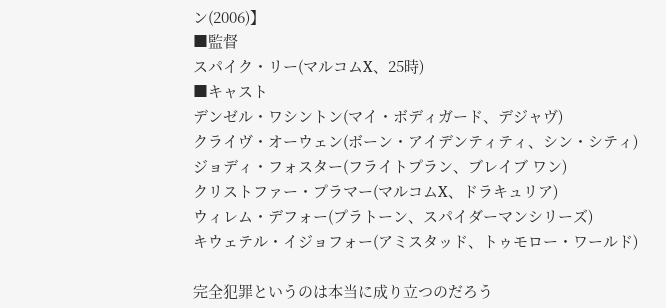ン(2006)】
■監督
スパイク・リー(マルコムX、25時)
■キャスト
デンゼル・ワシントン(マイ・ボディガード、デジャヴ)
クライヴ・オーウェン(ボーン・アイデンティティ、シン・シティ)
ジョディ・フォスター(フライトプラン、ブレイブ ワン)
クリストファー・プラマー(マルコムX、ドラキュリア)
ウィレム・デフォー(プラトーン、スパイダーマンシリーズ)
キウェテル・イジョフォー(アミスタッド、トゥモロー・ワールド)

完全犯罪というのは本当に成り立つのだろう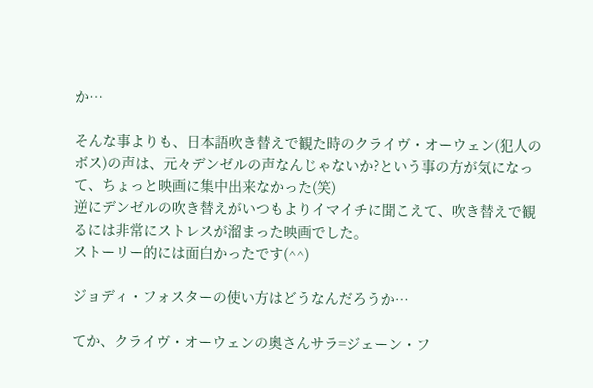か…

そんな事よりも、日本語吹き替えで観た時のクライヴ・オーウェン(犯人のボス)の声は、元々デンゼルの声なんじゃないか?という事の方が気になって、ちょっと映画に集中出来なかった(笑)
逆にデンゼルの吹き替えがいつもよりイマイチに聞こえて、吹き替えで観るには非常にストレスが溜まった映画でした。
ストーリー的には面白かったです(^^)

ジョディ・フォスターの使い方はどうなんだろうか…

てか、クライヴ・オーウェンの奥さんサラ=ジェーン・フ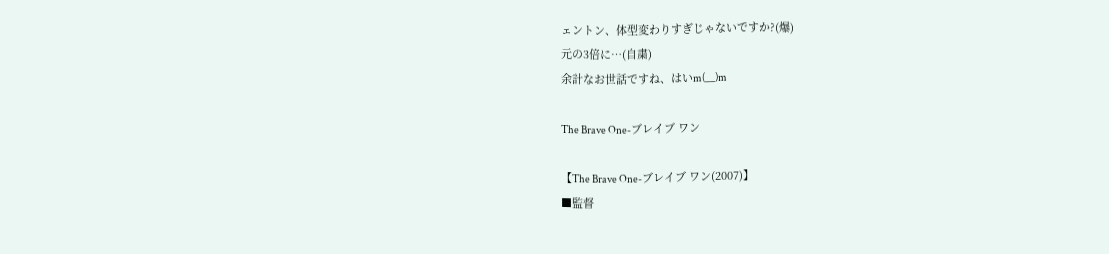ェントン、体型変わりすぎじゃないですか?(爆)
元の3倍に…(自粛)
余計なお世話ですね、はいm(__)m

The Brave One-ブレイブ ワン

【The Brave One-ブレイブ ワン(2007)】
■監督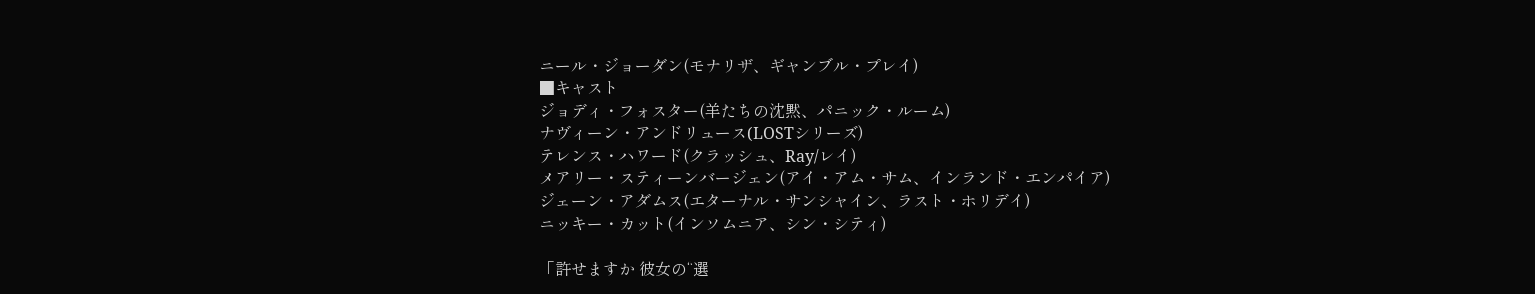ニール・ジョーダン(モナリザ、ギャンブル・プレイ)
■キャスト
ジョディ・フォスター(羊たちの沈黙、パニック・ルーム)
ナヴィーン・アンドリュース(LOSTシリーズ)
テレンス・ハワード(クラッシュ、Ray/レイ)
メアリー・スティーンバージェン(アイ・アム・サム、インランド・エンパイア)
ジェーン・アダムス(エターナル・サンシャイン、ラスト・ホリデイ)
ニッキー・カット(インソムニア、シン・シティ)

「許せますか 彼女の“選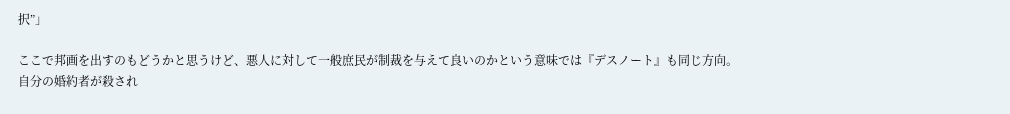択”」

ここで邦画を出すのもどうかと思うけど、悪人に対して一般庶民が制裁を与えて良いのかという意味では『デスノート』も同じ方向。
自分の婚約者が殺され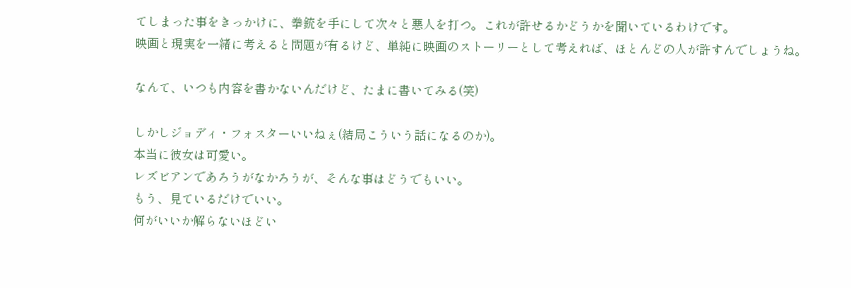てしまった事をきっかけに、拳銃を手にして次々と悪人を打つ。これが許せるかどうかを聞いているわけです。
映画と現実を一緒に考えると問題が有るけど、単純に映画のストーリーとして考えれば、ほとんどの人が許すんでしょうね。

なんて、いつも内容を書かないんだけど、たまに書いてみる(笑)

しかしジョディ・フォスターいいねぇ(結局こういう話になるのか)。
本当に彼女は可愛い。
レズビアンであろうがなかろうが、そんな事はどうでもいい。
もう、見ているだけでいい。
何がいいか解らないほどい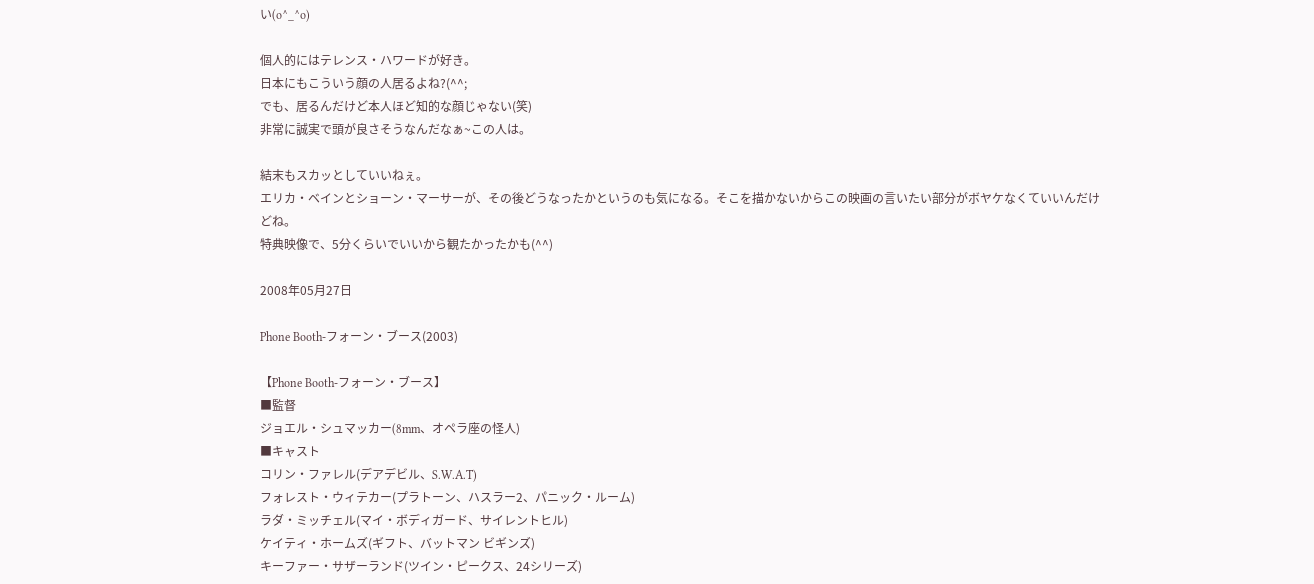い(o^_^o)

個人的にはテレンス・ハワードが好き。
日本にもこういう顔の人居るよね?(^^;
でも、居るんだけど本人ほど知的な顔じゃない(笑)
非常に誠実で頭が良さそうなんだなぁ~この人は。

結末もスカッとしていいねぇ。
エリカ・ベインとショーン・マーサーが、その後どうなったかというのも気になる。そこを描かないからこの映画の言いたい部分がボヤケなくていいんだけどね。
特典映像で、5分くらいでいいから観たかったかも(^^)

2008年05月27日

Phone Booth-フォーン・ブース(2003)

【Phone Booth-フォーン・ブース】
■監督
ジョエル・シュマッカー(8mm、オペラ座の怪人)
■キャスト
コリン・ファレル(デアデビル、S.W.A.T)
フォレスト・ウィテカー(プラトーン、ハスラー2、パニック・ルーム)
ラダ・ミッチェル(マイ・ボディガード、サイレントヒル)
ケイティ・ホームズ(ギフト、バットマン ビギンズ)
キーファー・サザーランド(ツイン・ピークス、24シリーズ)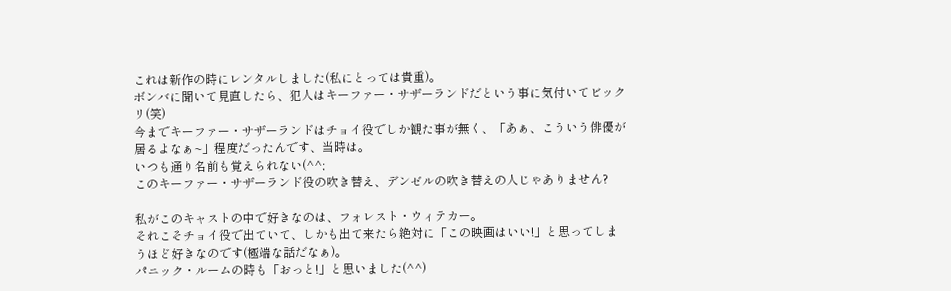これは新作の時にレンタルしました(私にとっては貴重)。
ボンバに聞いて見直したら、犯人はキーファー・サザーランドだという事に気付いてビックリ(笑)
今までキーファー・サザーランドはチョイ役でしか観た事が無く、「あぁ、こういう俳優が居るよなぁ~」程度だったんです、当時は。
いつも通り名前も覚えられない(^^;
このキーファー・サザーランド役の吹き替え、デンゼルの吹き替えの人じゃありません?

私がこのキャストの中で好きなのは、フォレスト・ウィテカー。
それこそチョイ役で出ていて、しかも出て来たら絶対に「この映画はいい!」と思ってしまうほど好きなのです(極端な話だなぁ)。
パニック・ルームの時も「おっと!」と思いました(^^)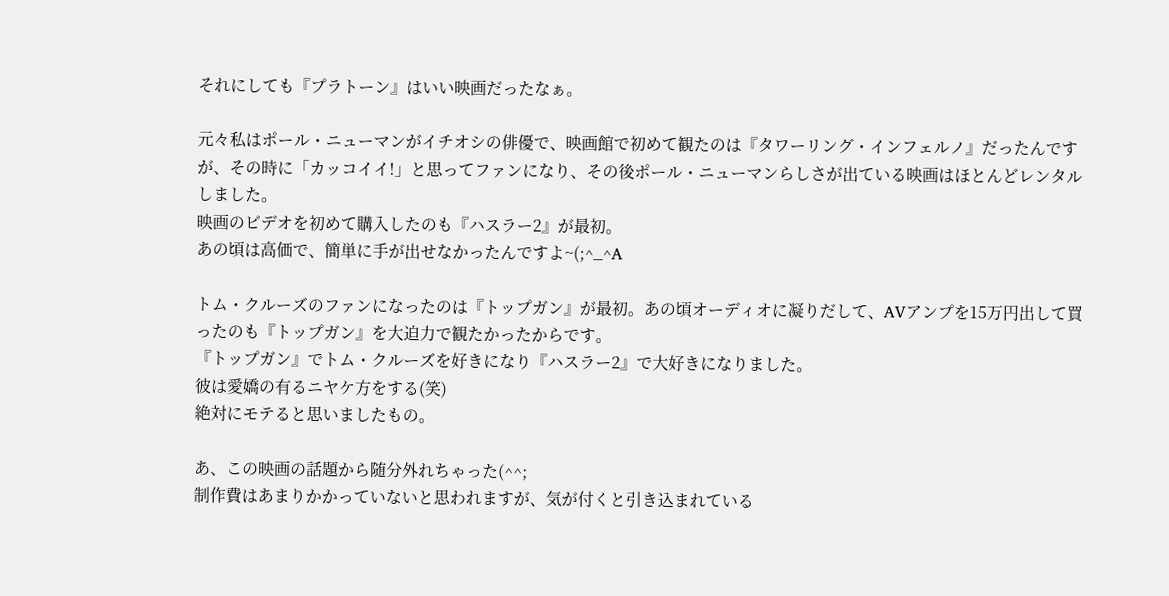それにしても『プラトーン』はいい映画だったなぁ。

元々私はポール・ニューマンがイチオシの俳優で、映画館で初めて観たのは『タワーリング・インフェルノ』だったんですが、その時に「カッコイイ!」と思ってファンになり、その後ポール・ニューマンらしさが出ている映画はほとんどレンタルしました。
映画のビデオを初めて購入したのも『ハスラー2』が最初。
あの頃は高価で、簡単に手が出せなかったんですよ~(;^_^A

トム・クルーズのファンになったのは『トップガン』が最初。あの頃オーディオに凝りだして、AVアンプを15万円出して買ったのも『トップガン』を大迫力で観たかったからです。
『トップガン』でトム・クルーズを好きになり『ハスラー2』で大好きになりました。
彼は愛嬌の有るニヤケ方をする(笑)
絶対にモテると思いましたもの。

あ、この映画の話題から随分外れちゃった(^^;
制作費はあまりかかっていないと思われますが、気が付くと引き込まれている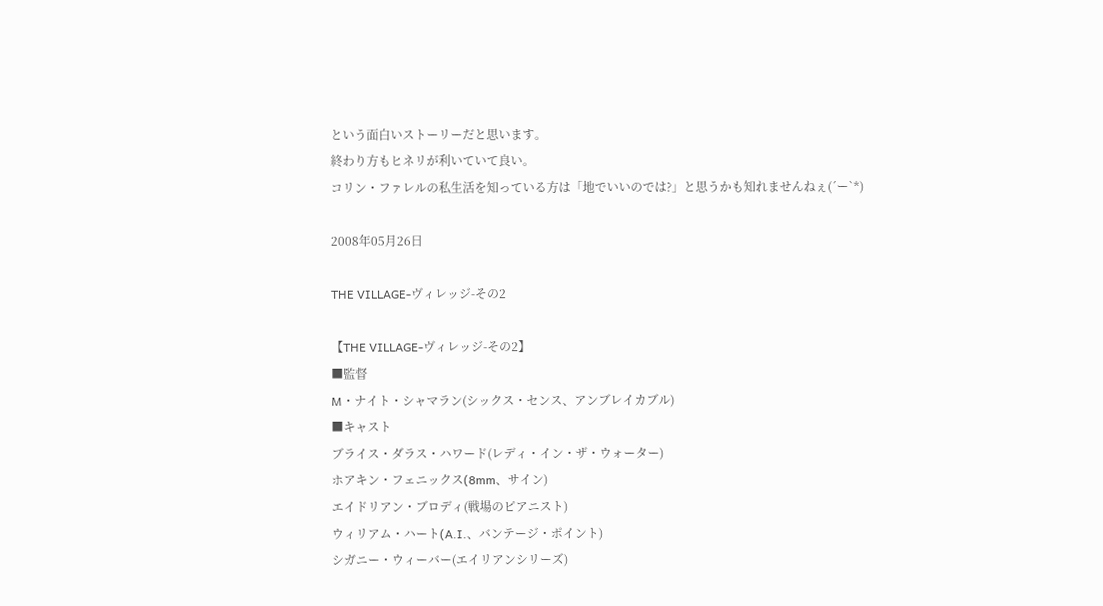という面白いストーリーだと思います。
終わり方もヒネリが利いていて良い。
コリン・ファレルの私生活を知っている方は「地でいいのでは?」と思うかも知れませんねぇ(´ー`*)

2008年05月26日

THE VILLAGE-ヴィレッジ-その2

【THE VILLAGE-ヴィレッジ-その2】
■監督
M・ナイト・シャマラン(シックス・センス、アンブレイカブル)
■キャスト
ブライス・ダラス・ハワード(レディ・イン・ザ・ウォーター)
ホアキン・フェニックス(8mm、サイン)
エイドリアン・ブロディ(戦場のピアニスト)
ウィリアム・ハート(A.I.、バンテージ・ポイント)
シガニー・ウィーバー(エイリアンシリーズ)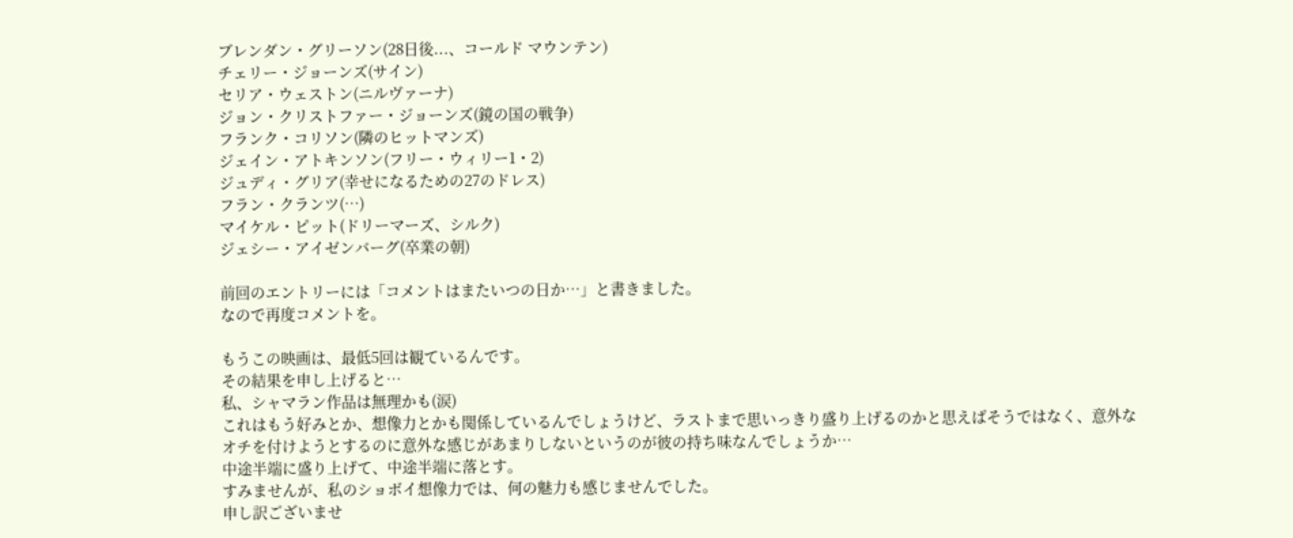ブレンダン・グリーソン(28日後...、コールド マウンテン)
チェリー・ジョーンズ(サイン)
セリア・ウェストン(ニルヴァーナ)
ジョン・クリストファー・ジョーンズ(鏡の国の戦争)
フランク・コリソン(隣のヒットマンズ)
ジェイン・アトキンソン(フリー・ウィリー1・2)
ジュディ・グリア(幸せになるための27のドレス)
フラン・クランツ(…)
マイケル・ピット(ドリーマーズ、シルク)
ジェシー・アイゼンバーグ(卒業の朝)

前回のエントリーには「コメントはまたいつの日か…」と書きました。
なので再度コメントを。

もうこの映画は、最低5回は観ているんです。
その結果を申し上げると…
私、シャマラン作品は無理かも(涙)
これはもう好みとか、想像力とかも関係しているんでしょうけど、ラストまで思いっきり盛り上げるのかと思えばそうではなく、意外なオチを付けようとするのに意外な感じがあまりしないというのが彼の持ち味なんでしょうか…
中途半端に盛り上げて、中途半端に落とす。
すみませんが、私のショボイ想像力では、何の魅力も感じませんでした。
申し訳ございませ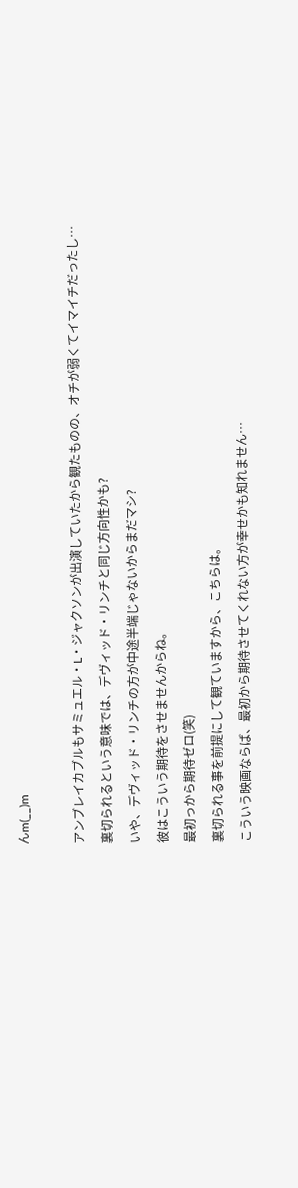んm(__)m

アンブレイカブルもサミュエル・L・ジャクソンが出演していたから観たものの、オチが弱くてイマイチだったし…
裏切られるという意味では、デヴィッド・リンチと同じ方向性かも?
いや、デヴィッド・リンチの方が中途半端じゃないからまだマシ?
彼はこういう期待をさせませんからね。
最初っから期待ゼロ(笑)
裏切られる事を前提にして観ていますから、こちらは。
こういう映画ならば、最初から期待させてくれない方が幸せかも知れません…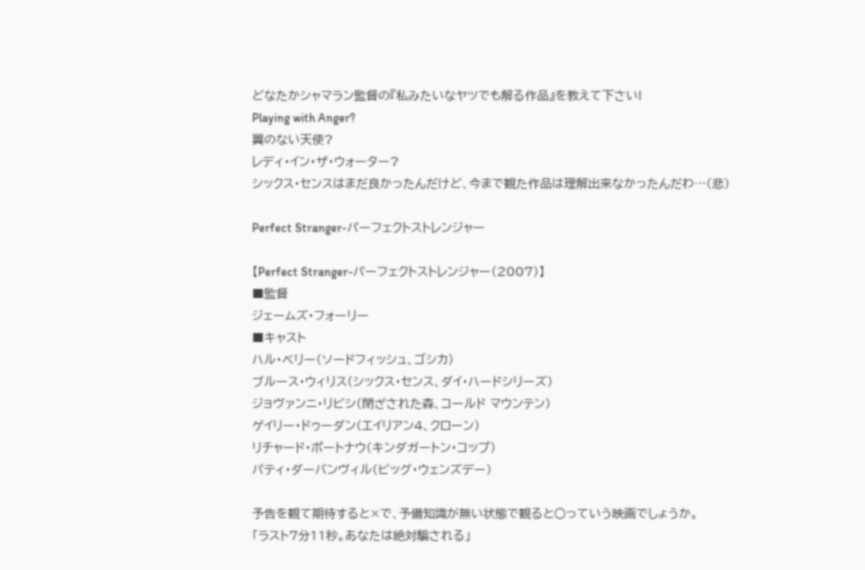どなたかシャマラン監督の『私みたいなヤツでも解る作品』を教えて下さい!
Playing with Anger?
翼のない天使?
レディ・イン・ザ・ウォーター?
シックス・センスはまだ良かったんだけど、今まで観た作品は理解出来なかったんだわ…(悲)

Perfect Stranger-パーフェクトストレンジャー

【Perfect Stranger-パーフェクトストレンジャー(2007)】
■監督
ジェームズ・フォーリー
■キャスト
ハル・ベリー(ソードフィッシュ、ゴシカ)
ブルース・ウィリス(シックス・センス、ダイ・ハードシリーズ)
ジョヴァンニ・リビシ(閉ざされた森、コールド マウンテン)
ゲイリー・ドゥーダン(エイリアン4、クローン)
リチャード・ポートナウ(キンダガートン・コップ)
パティ・ダーバンヴィル(ビッグ・ウェンズデー)

予告を観て期待すると×で、予備知識が無い状態で観ると○っていう映画でしょうか。
「ラスト7分11秒。あなたは絶対騙される」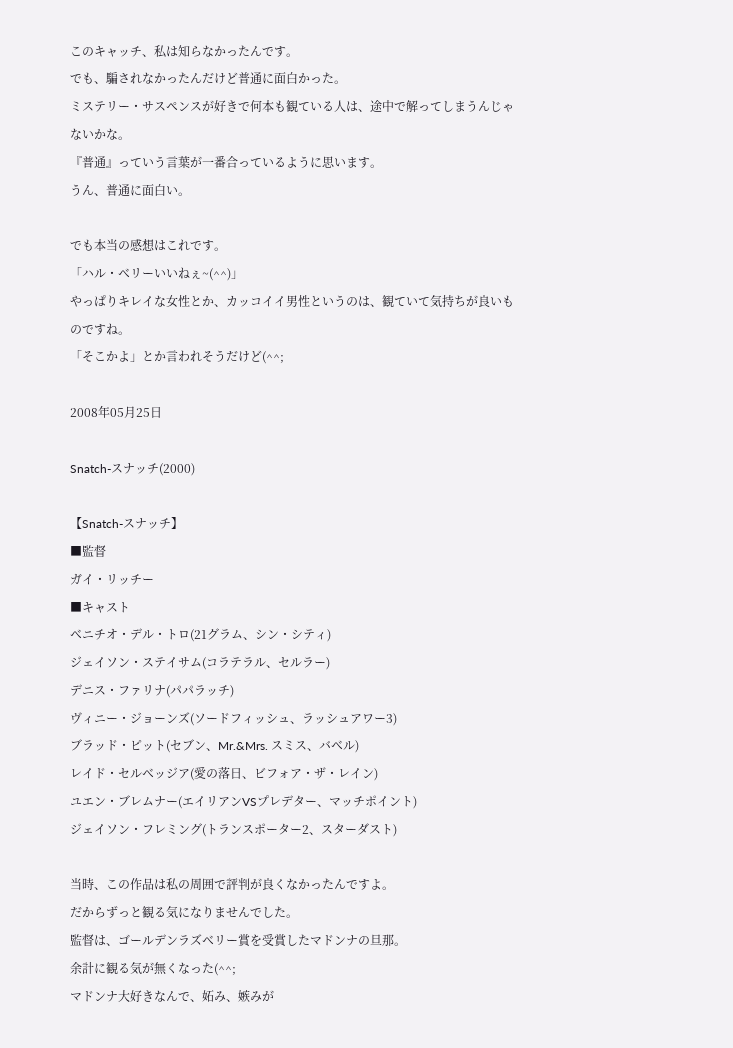このキャッチ、私は知らなかったんです。
でも、騙されなかったんだけど普通に面白かった。
ミステリー・サスペンスが好きで何本も観ている人は、途中で解ってしまうんじゃないかな。
『普通』っていう言葉が一番合っているように思います。
うん、普通に面白い。

でも本当の感想はこれです。
「ハル・ベリーいいねぇ~(^^)」
やっぱりキレイな女性とか、カッコイイ男性というのは、観ていて気持ちが良いものですね。
「そこかよ」とか言われそうだけど(^^;

2008年05月25日

Snatch-スナッチ(2000)

【Snatch-スナッチ】
■監督
ガイ・リッチー
■キャスト
ベニチオ・デル・トロ(21グラム、シン・シティ)
ジェイソン・ステイサム(コラテラル、セルラー)
デニス・ファリナ(パパラッチ)
ヴィニー・ジョーンズ(ソードフィッシュ、ラッシュアワー3)
ブラッド・ピット(セブン、Mr.&Mrs. スミス、バベル)
レイド・セルベッジア(愛の落日、ビフォア・ザ・レイン)
ユエン・ブレムナー(エイリアンVSプレデター、マッチポイント)
ジェイソン・フレミング(トランスポーター2、スターダスト)

当時、この作品は私の周囲で評判が良くなかったんですよ。
だからずっと観る気になりませんでした。
監督は、ゴールデンラズベリー賞を受賞したマドンナの旦那。
余計に観る気が無くなった(^^;
マドンナ大好きなんで、妬み、嫉みが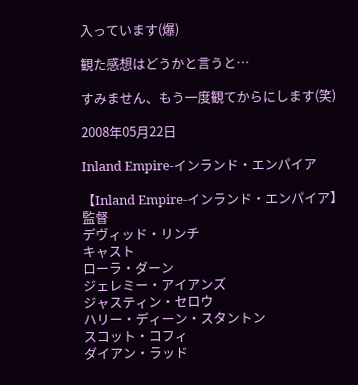入っています(爆)

観た感想はどうかと言うと…

すみません、もう一度観てからにします(笑)

2008年05月22日

Inland Empire-インランド・エンパイア

【Inland Empire-インランド・エンパイア】
監督
デヴィッド・リンチ
キャスト
ローラ・ダーン
ジェレミー・アイアンズ
ジャスティン・セロウ
ハリー・ディーン・スタントン
スコット・コフィ
ダイアン・ラッド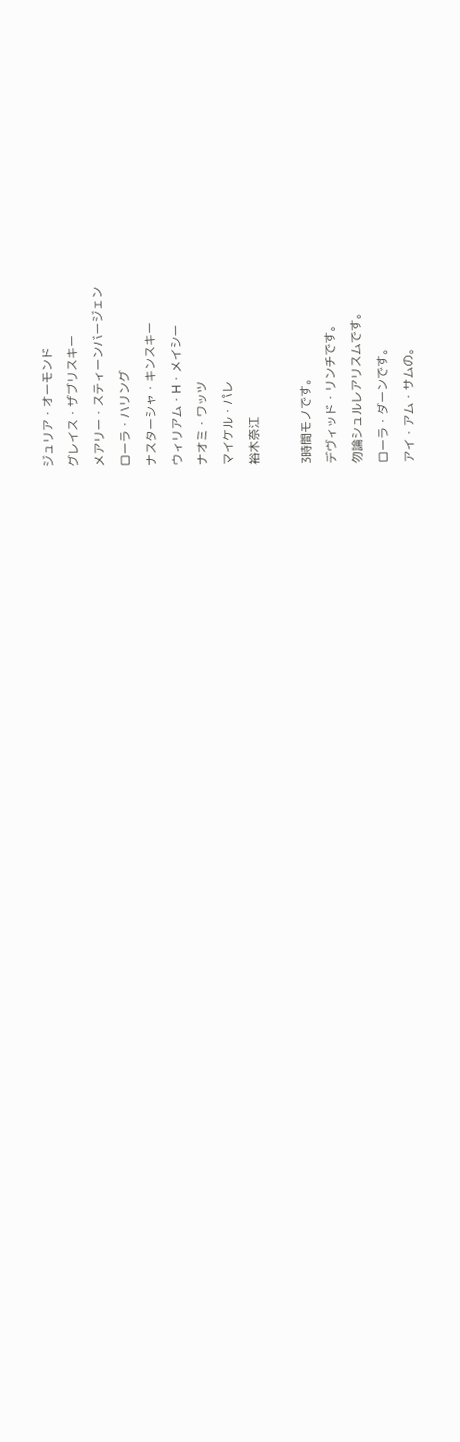ジュリア・オーモンド
グレイス・ザブリスキー
メアリー・スティーンバージェン
ローラ・ハリング
ナスターシャ・キンスキー
ウィリアム・H・メイシー
ナオミ・ワッツ
マイケル・パレ
裕木奈江

3時間モノです。
デヴィッド・リンチです。
勿論シュルレアリスムです。
ローラ・ダーンです。
アイ・アム・サムの。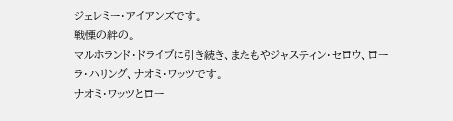ジェレミー・アイアンズです。
戦慄の絆の。
マルホランド・ドライブに引き続き、またもやジャスティン・セロウ、ローラ・ハリング、ナオミ・ワッツです。
ナオミ・ワッツとロー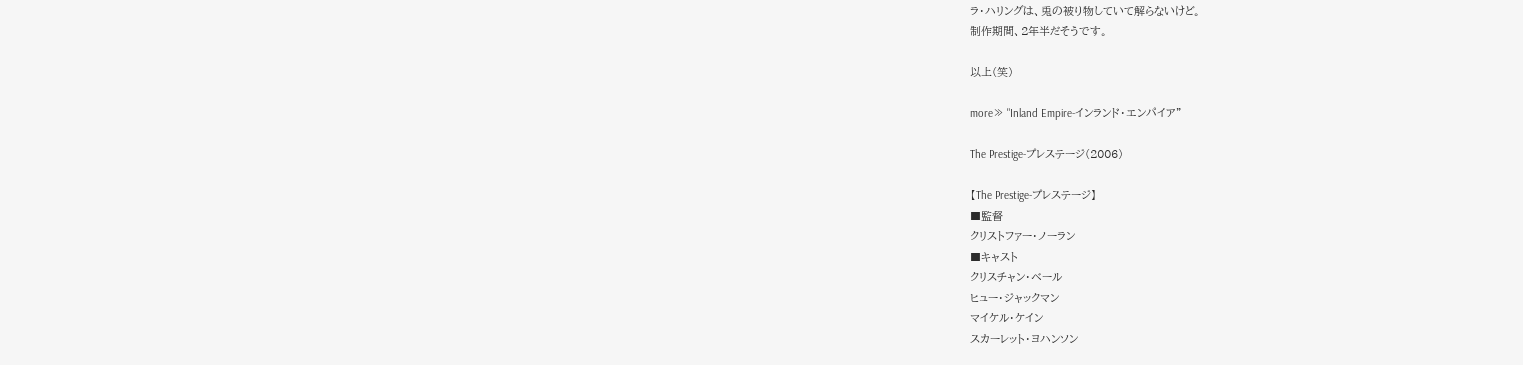ラ・ハリングは、兎の被り物していて解らないけど。
制作期間、2年半だそうです。

以上(笑)

more≫ "Inland Empire-インランド・エンパイア"

The Prestige-プレステージ(2006)

【The Prestige-プレステージ】
■監督
クリストファー・ノーラン
■キャスト
クリスチャン・ベール
ヒュー・ジャックマン
マイケル・ケイン
スカーレット・ヨハンソン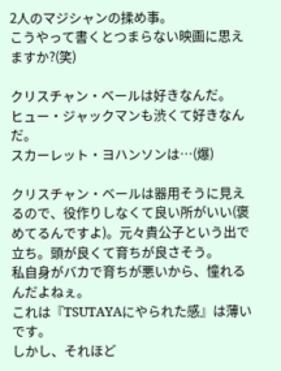2人のマジシャンの揉め事。
こうやって書くとつまらない映画に思えますか?(笑)

クリスチャン・ベールは好きなんだ。
ヒュー・ジャックマンも渋くて好きなんだ。
スカーレット・ヨハンソンは…(爆)

クリスチャン・ベールは器用そうに見えるので、役作りしなくて良い所がいい(褒めてるんですよ)。元々貴公子という出で立ち。頭が良くて育ちが良さそう。
私自身がバカで育ちが悪いから、憧れるんだよねぇ。
これは『TSUTAYAにやられた感』は薄いです。
しかし、それほど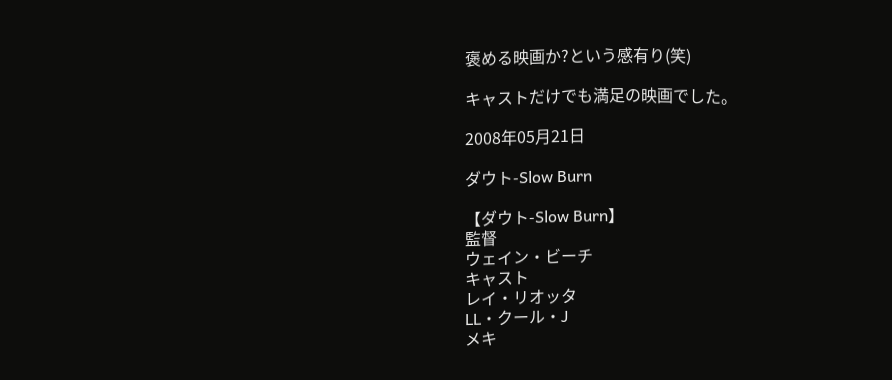褒める映画か?という感有り(笑)

キャストだけでも満足の映画でした。

2008年05月21日

ダウト-Slow Burn

【ダウト-Slow Burn】
監督
ウェイン・ビーチ
キャスト
レイ・リオッタ
LL・クール・J
メキ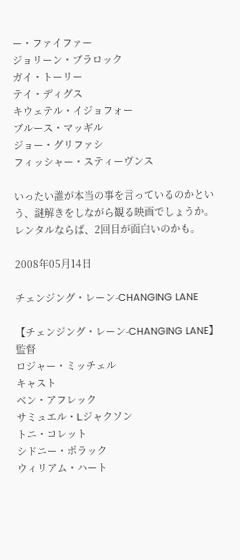ー・ファイファー
ジョリーン・ブラロック
ガイ・トーリー
テイ・ディグス
キウェテル・イジョフォー
ブルース・マッギル
ジョー・グリファシ
フィッシャー・スティーヴンス

いったい誰が本当の事を言っているのかという、謎解きをしながら観る映画でしょうか。
レンタルならば、2回目が面白いのかも。

2008年05月14日

チェンジング・レーン-CHANGING LANE

【チェンジング・レーン-CHANGING LANE】
監督
ロジャー・ミッチェル
キャスト
ベン・アフレック
サミュエル・L.ジャクソン
トニ・コレット
シドニー・ポラック
ウィリアム・ハート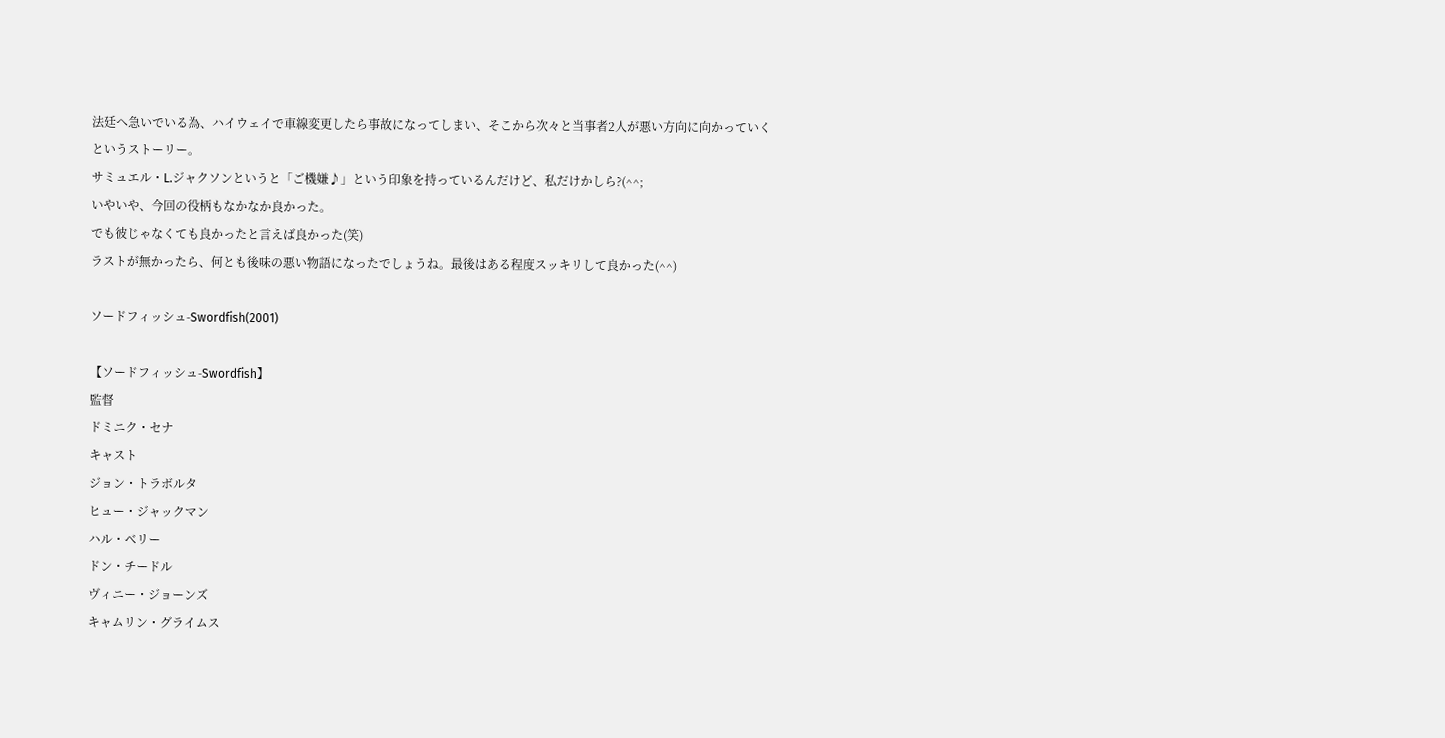法廷へ急いでいる為、ハイウェイで車線変更したら事故になってしまい、そこから次々と当事者2人が悪い方向に向かっていくというストーリー。
サミュエル・L.ジャクソンというと「ご機嫌♪」という印象を持っているんだけど、私だけかしら?(^^;
いやいや、今回の役柄もなかなか良かった。
でも彼じゃなくても良かったと言えば良かった(笑)
ラストが無かったら、何とも後味の悪い物語になったでしょうね。最後はある程度スッキリして良かった(^^)

ソードフィッシュ-Swordfish(2001)

【ソードフィッシュ-Swordfish】
監督
ドミニク・セナ
キャスト
ジョン・トラボルタ
ヒュー・ジャックマン
ハル・ベリー
ドン・チードル
ヴィニー・ジョーンズ
キャムリン・グライムス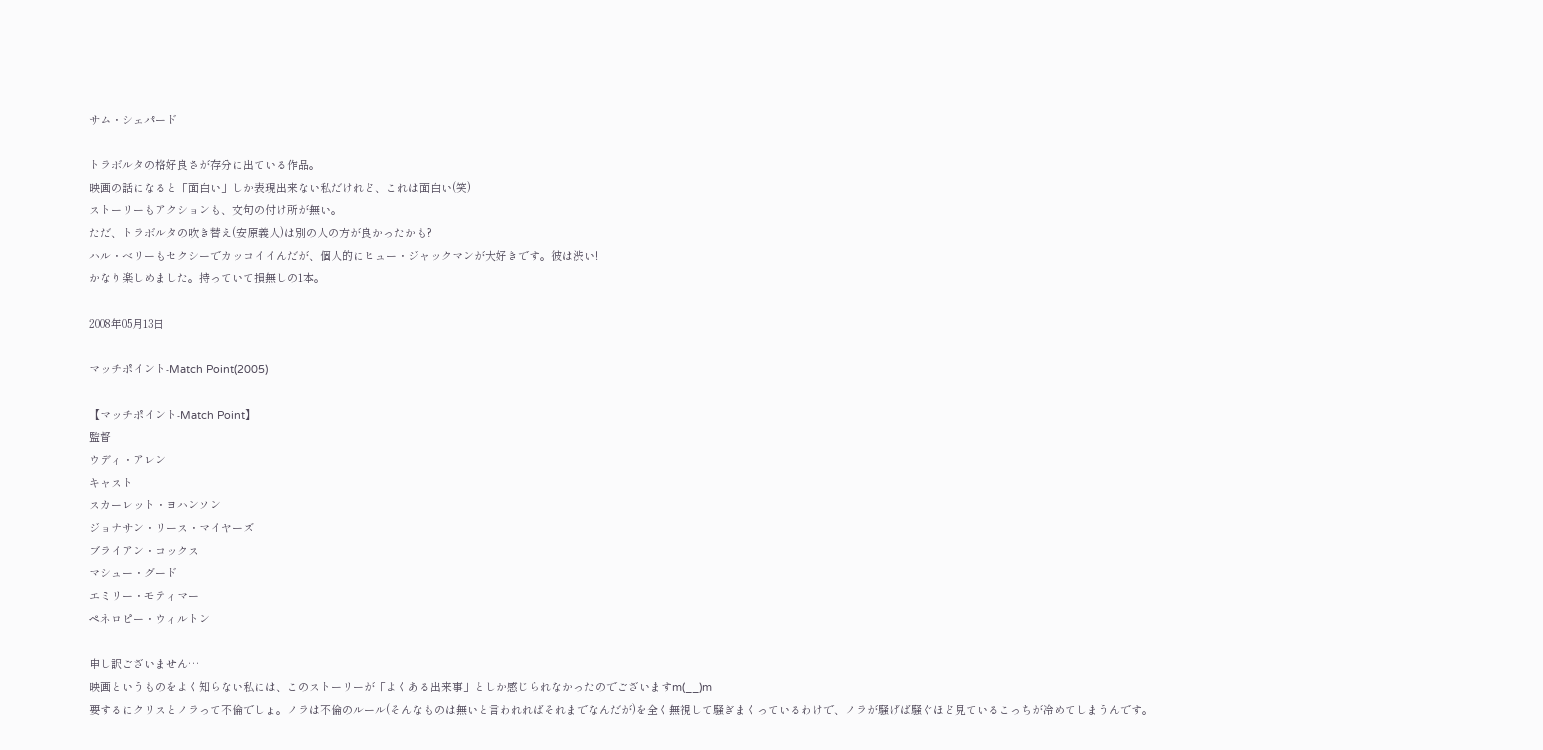サム・シェパード

トラボルタの格好良さが存分に出ている作品。
映画の話になると「面白い」しか表現出来ない私だけれど、これは面白い(笑)
ストーリーもアクションも、文句の付け所が無い。
ただ、トラボルタの吹き替え(安原義人)は別の人の方が良かったかも?
ハル・ベリーもセクシーでカッコイイんだが、個人的にヒュー・ジャックマンが大好きです。彼は渋い!
かなり楽しめました。持っていて損無しの1本。

2008年05月13日

マッチポイント-Match Point(2005)

【マッチポイント-Match Point】
監督
ウディ・アレン
キャスト
スカーレット・ヨハンソン
ジョナサン・リース・マイヤーズ
ブライアン・コックス
マシュー・グード
エミリー・モティマー
ペネロピー・ウィルトン

申し訳ございません…
映画というものをよく知らない私には、このストーリーが「よくある出来事」としか感じられなかったのでございますm(__)m
要するにクリスとノラって不倫でしょ。ノラは不倫のルール(そんなものは無いと言われればそれまでなんだが)を全く無視して騒ぎまくっているわけで、ノラが騒げば騒ぐほど見ているこっちが冷めてしまうんです。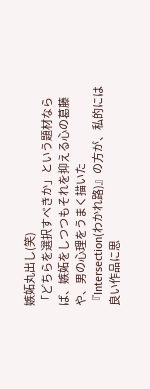嫉妬丸出し(笑)
「どちらを選択すべきか」という題材ならば、嫉妬をしつつもそれを抑える心の葛藤や、男の心理をうまく描いた『Intersection(わかれ路)』の方が、私的には良い作品に思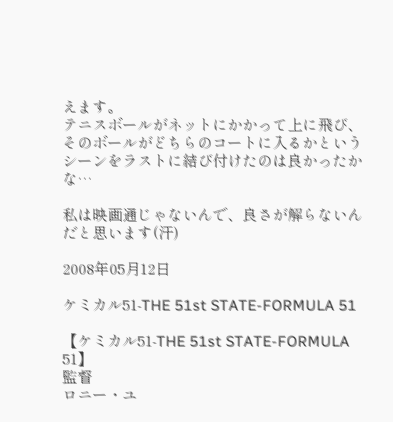えます。
テニスボールがネットにかかって上に飛び、そのボールがどちらのコートに入るかというシーンをラストに結び付けたのは良かったかな…

私は映画通じゃないんで、良さが解らないんだと思います(汗)

2008年05月12日

ケミカル51-THE 51st STATE-FORMULA 51

【ケミカル51-THE 51st STATE-FORMULA 51】
監督
ロニー・ユ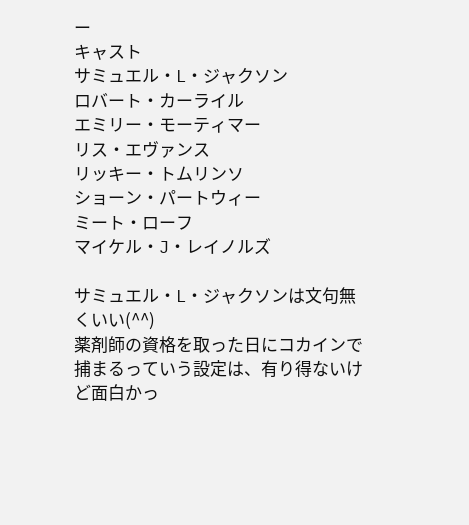ー
キャスト
サミュエル・L・ジャクソン
ロバート・カーライル
エミリー・モーティマー
リス・エヴァンス
リッキー・トムリンソ
ショーン・パートウィー
ミート・ローフ
マイケル・J・レイノルズ

サミュエル・L・ジャクソンは文句無くいい(^^)
薬剤師の資格を取った日にコカインで捕まるっていう設定は、有り得ないけど面白かっ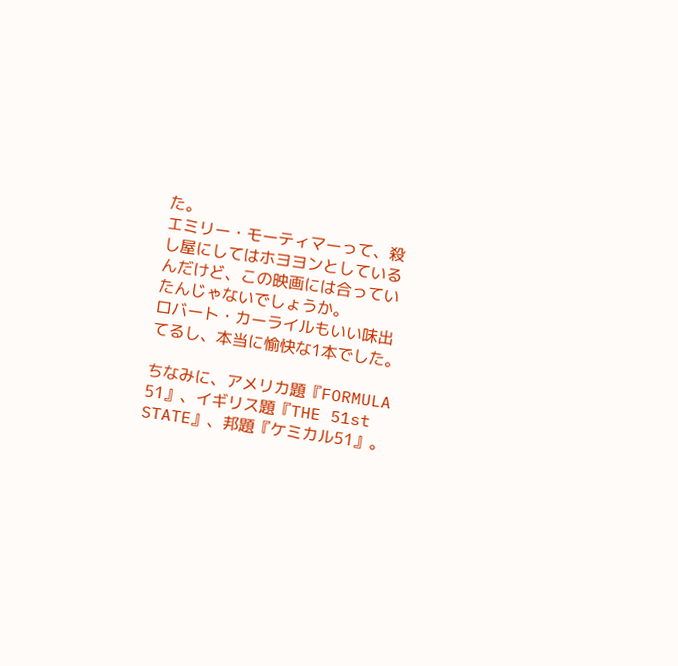た。
エミリー・モーティマーって、殺し屋にしてはホヨヨンとしているんだけど、この映画には合っていたんじゃないでしょうか。
ロバート・カーライルもいい味出てるし、本当に愉快な1本でした。

ちなみに、アメリカ題『FORMULA 51』、イギリス題『THE 51st STATE』、邦題『ケミカル51』。